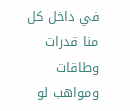في داخل كل منا قدرات وطاقات ومواهب لو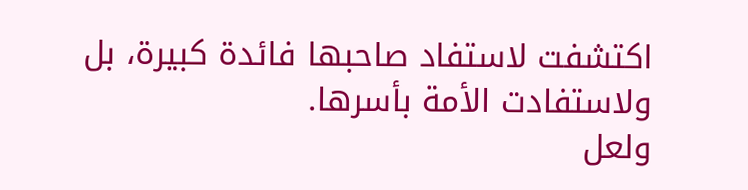اكتشفت لاستفاد صاحبها فائدة كبيرة، بل ولاستفادت الأمة بأسرها.
ولعل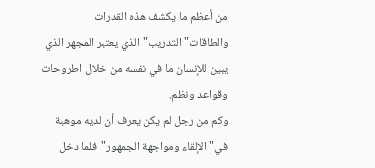من أعظم ما يكشف هذه القدرات والطاقات"التدريب"الذي يعتبر المجهر الذي يبين للإنسان ما في نفسه من خلال اطروحات وقواعد ونظم.
وكم من رجل لم يكن يعرف أن لديه موهبة في"الإلقاء ومواجهة الجمهور"فلما دخل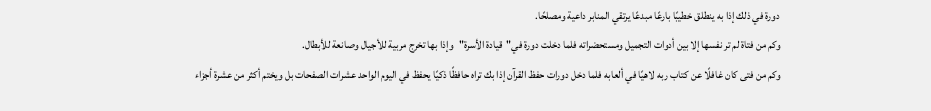دورة في ذلك إذا به ينطلق خطيبًا بارعًا مبدعًا يرتقي المنابر داعية ومصلحًا.
وكم من فتاة لم تر نفسها إلا بين أدوات التجميل ومستحضراته فلما دخلت دورة في"قيادة الأسرة"وإذا بها تخرج مربية للأجيال وصانعة للأبطال.
وكم من فتى كان غافلًا عن كتاب ربه لاهيًا في ألعابه فلما دخل دورات حفظ القرآن إذا بك تراه حافظًا ذكيًا يحفظ في اليوم الواحد عشرات الصفحات بل ويختم أكثر من عشرة أجزاء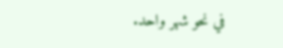في نحو شهر واحد.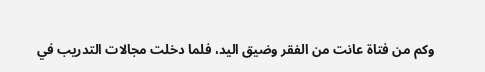وكم من فتاة عانت من الفقر وضيق اليد، فلما دخلت مجالات التدريب في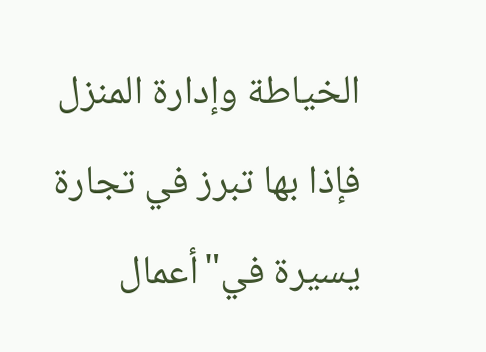الخياطة وإدارة المنزل فإذا بها تبرز في تجارة يسيرة في"أعمال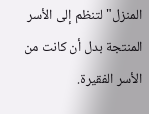المنزل"لتنظم إلى الأسر المنتجة بدل أن كانت من الأسر الفقيرة.